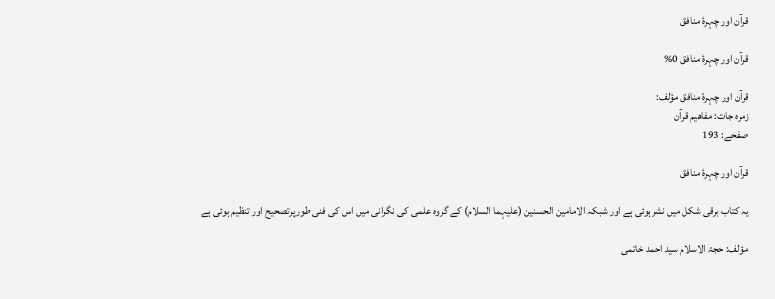قرآن اور چہرۂ منافق

قرآن اور چہرۂ منافق 0%

قرآن اور چہرۂ منافق مؤلف:
زمرہ جات: مفاھیم قرآن
صفحے: 193

قرآن اور چہرۂ منافق

یہ کتاب برقی شکل میں نشرہوئی ہے اور شبکہ الامامین الحسنین (علیہما السلام) کے گروہ علمی کی نگرانی میں اس کی فنی طورپرتصحیح اور تنظیم ہوئی ہے

مؤلف: حجۃ الاسلام سید احمد خاتمی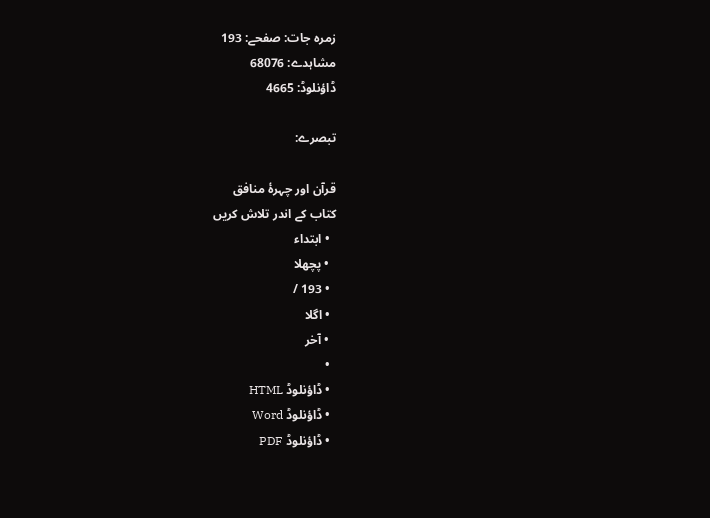زمرہ جات: صفحے: 193
مشاہدے: 68076
ڈاؤنلوڈ: 4665

تبصرے:

قرآن اور چہرۂ منافق
کتاب کے اندر تلاش کریں
  • ابتداء
  • پچھلا
  • 193 /
  • اگلا
  • آخر
  •
  • ڈاؤنلوڈ HTML
  • ڈاؤنلوڈ Word
  • ڈاؤنلوڈ PDF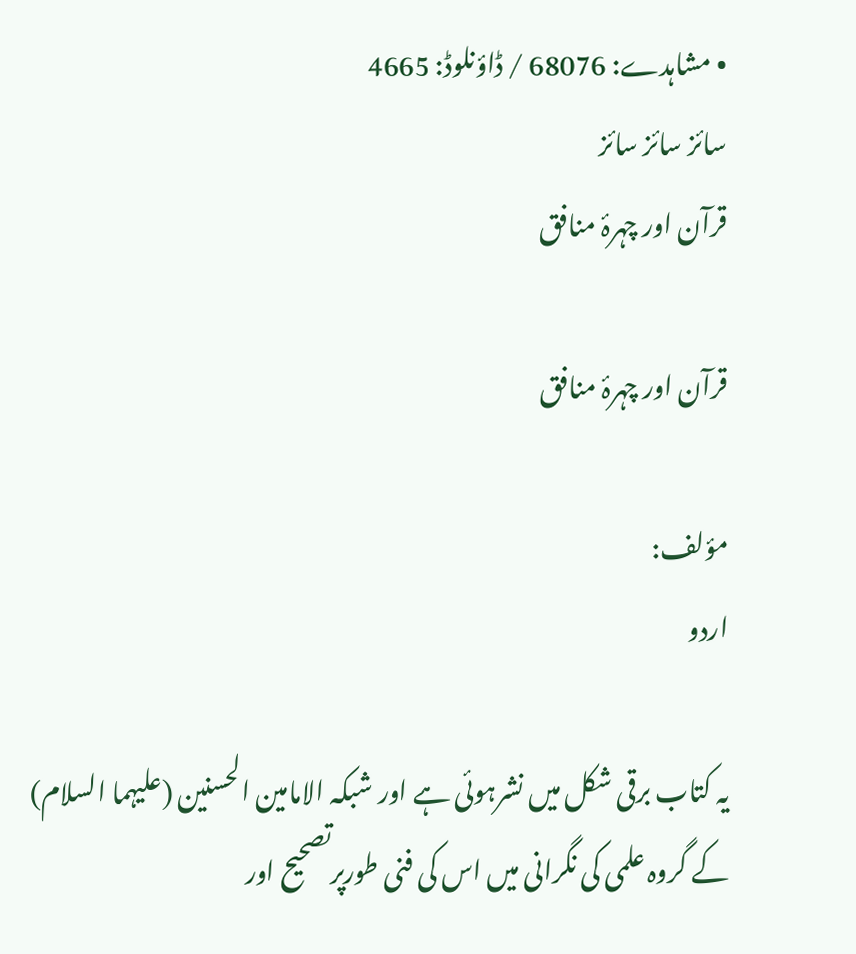• مشاہدے: 68076 / ڈاؤنلوڈ: 4665
سائز سائز سائز
قرآن اور چہرۂ منافق

قرآن اور چہرۂ منافق

مؤلف:
اردو

یہ کتاب برقی شکل میں نشرہوئی ہے اور شبکہ الامامین الحسنین (علیہما السلام) کے گروہ علمی کی نگرانی میں اس کی فنی طورپرتصحیح اور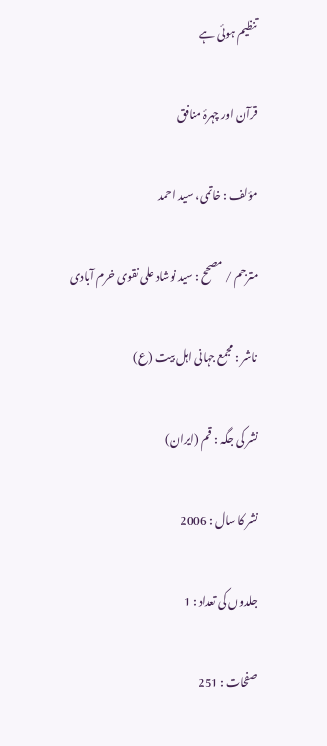تنظیم ہوئی ہے

قرآن اور چہرۂ منافق

مؤلف : خاتمی، سید احمد

مترجم / مصحح : سید نوشاد علی نقوی خرم آبادی

ناشر : مجمع جہانی اہل بیت (ع)

نشر کی جگہ : قم (ایران)

نشر کا سال : 2006

جلدوں کی تعداد : 1

صفحات : 251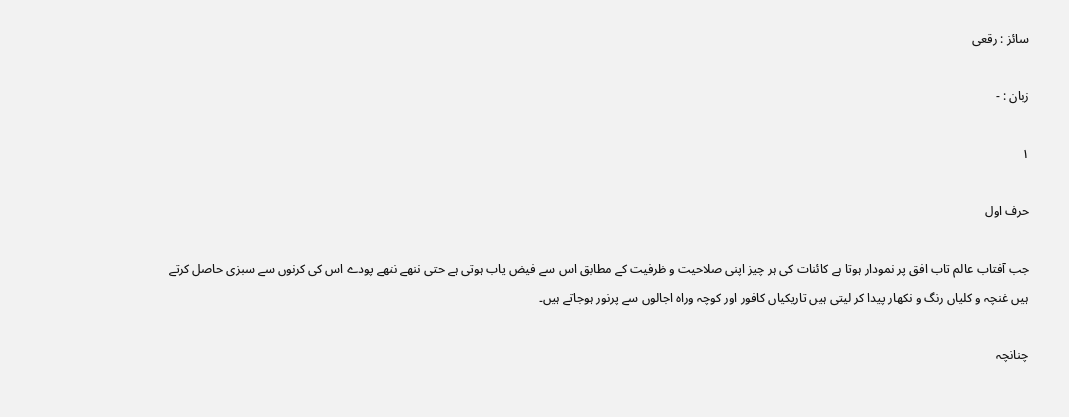سائز : رقعی

زبان : -

۱

حرف اول

جب آفتاب عالم تاب افق پر نمودار ہوتا ہے کائنات کی ہر چیز اپنی صلاحیت و ظرفیت کے مطابق اس سے فیض یاب ہوتی ہے حتی ننھے ننھے پودے اس کی کرنوں سے سبزی حاصل کرتے ہیں غنچہ و کلیاں رنگ و نکھار پیدا کر لیتی ہیں تاریکیاں کافور اور کوچہ وراہ اجالوں سے پرنور ہوجاتے ہیں۔

چنانچہ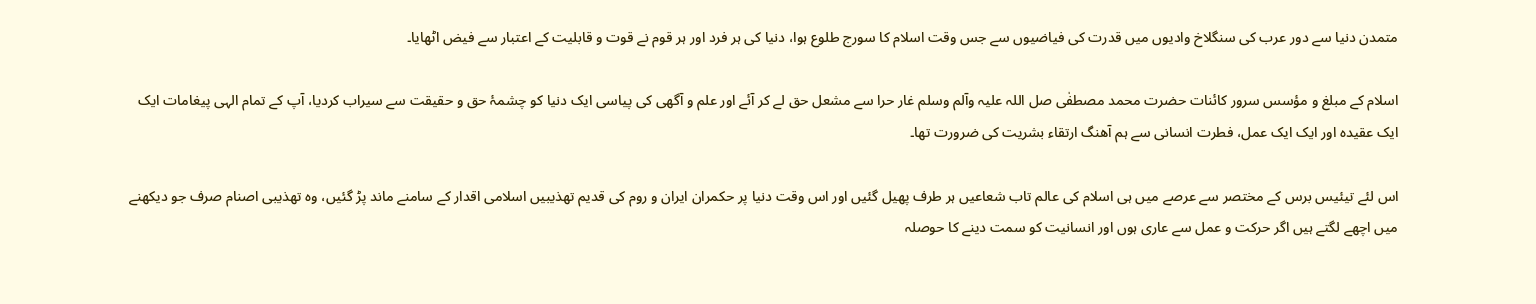متمدن دنیا سے دور عرب کی سنگلاخ وادیوں میں قدرت کی فیاضیوں سے جس وقت اسلام کا سورج طلوع ہوا، دنیا کی ہر فرد اور ہر قوم نے قوت و قابلیت کے اعتبار سے فیض اٹھایا۔

اسلام کے مبلغ و مؤسس سرور کائنات حضرت محمد مصطفٰی صل اللہ علیہ وآلم وسلم غار حرا سے مشعل حق لے کر آئے اور علم و آگھی کی پیاسی ایک دنیا کو چشمۂ حق و حقیقت سے سیراب کردیا، آپ کے تمام الہی پیغامات ایک ایک عقیدہ اور ایک ایک عمل، فطرت انسانی سے ہم آھنگ ارتقاء بشریت کی ضرورت تھا۔

اس لئے تیئیس برس کے مختصر سے عرصے میں ہی اسلام کی عالم تاب شعاعیں ہر طرف پھیل گئیں اور اس وقت دنیا پر حکمران ایران و روم کی قدیم تھذیبیں اسلامی اقدار کے سامنے ماند پڑ گئیں، وہ تھذیبی اصنام صرف جو دیکھنے میں اچھے لگتے ہیں اگر حرکت و عمل سے عاری ہوں اور انسانیت کو سمت دینے کا حوصلہ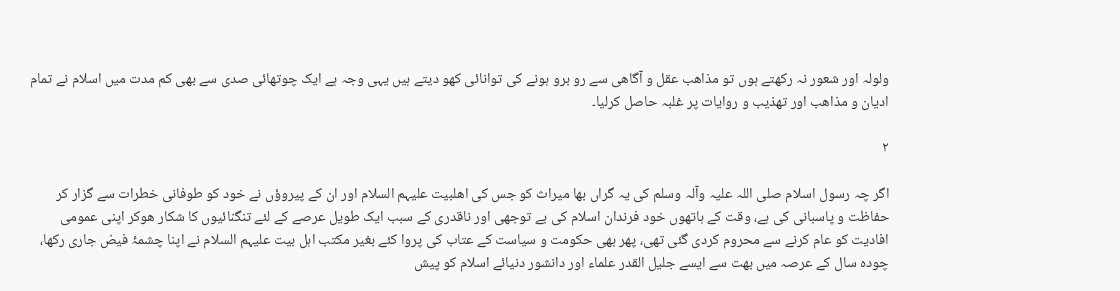ولولہ اور شعور نہ رکھتے ہوں تو مذاھب عقل و آگاھی سے رو برو ہونے کی توانائی کھو دیتے ہیں یہی وجہ ہے ایک چوتھائی صدی سے بھی کم مدت میں اسلام نے تمام ادیان و مذاھب اور تھذیب و روایات پر غلبہ حاصل کرلیا۔

۲

اگر چہ رسول اسلام صلی اللہ علیہ وآلہ وسلم کی یہ گراں بھا میراث کو جس کی اھلبیت علیہم السلام اور ان کے پیروؤں نے خود کو طوفانی خطرات سے گزار کر حفاظت و پاسبانی کی ہے، وقت کے ہاتھوں خود فرندان اسلام کی بے توجھی اور ناقدری کے سبب ایک طویل عرصے کے لئے تنگنائیوں کا شکار ھوکر اپنی عمومی افادیت کو عام کرنے سے محروم کردی گئی تھی، پھر بھی حکومت و سیاست کے عتاب کی پروا کئے بغیر مکتب اہل بیت علیہم السلام نے اپنا چشمۂ فیض جاری رکھا، چودہ سال کے عرصہ میں بھت سے ایسے جلیل القدر علماء اور دانشور دنیائے اسلام کو پیش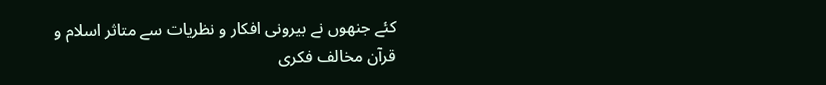کئے جنھوں نے بیرونی افکار و نظریات سے متاثر اسلام و قرآن مخالف فکری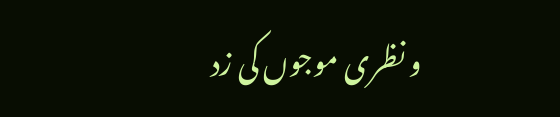و نظری موجوں کی زد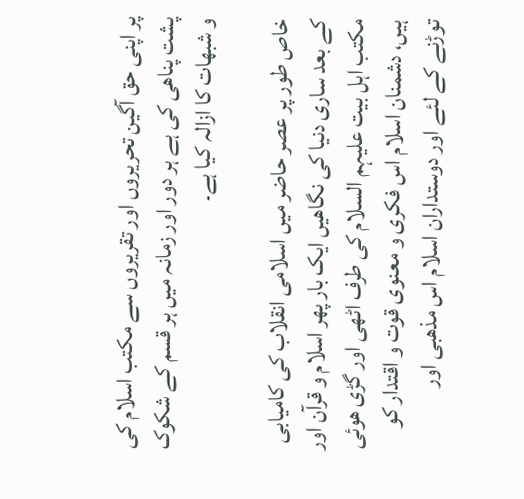پر اپنی حق آگین تحریروں اور تقریروں سے مکتب اسلام کی پشت پناھی کی ہے ہر دور اور زمانہ میں ہر قسم کے شکوک و شبھات کا ازالہ کیا ہے۔

خاص طور پر عصر حاضر میں اسلامی انقلاب کی کامیابی کے بعد ساری دنیا کی نگاھیں ایک بار پھر اسلام و قرآن اور مکتب اہل بیت علیہم السلام کی طرف اٹھی اور گڑی ھوئی ہیں، دشمنان اسلام اس فکری و معنوی قوت و اقتدار کو توڑنے کے لئے اور دوستداران اسلام اس مذھبی اور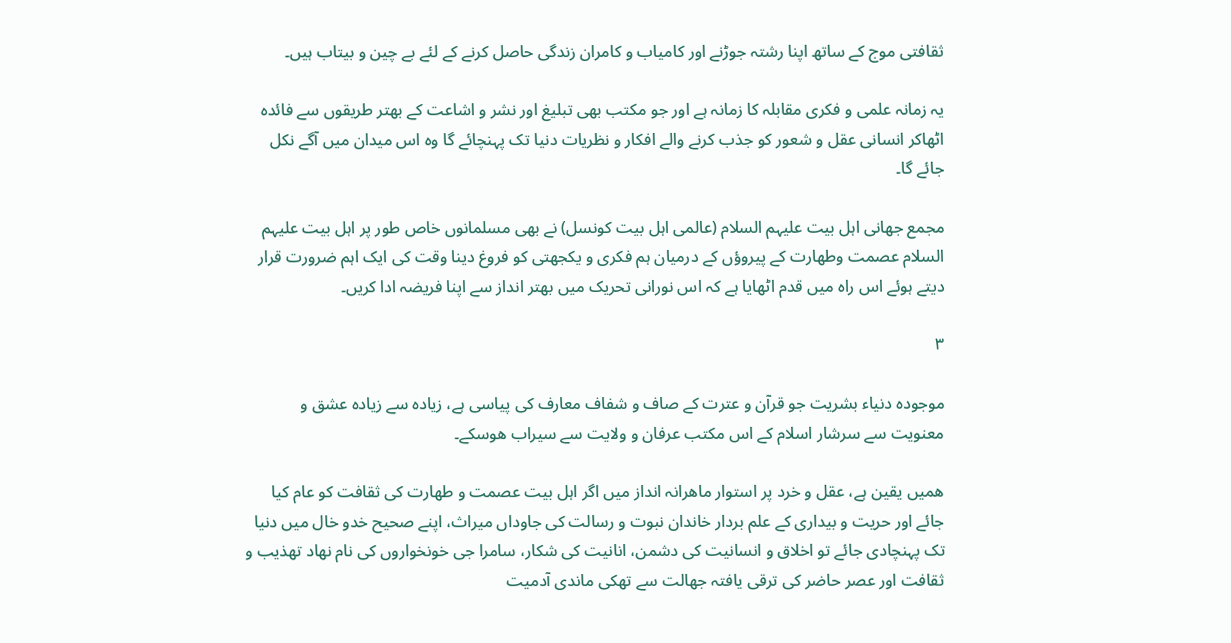ثقافتی موج کے ساتھ اپنا رشتہ جوڑنے اور کامیاب و کامران زندگی حاصل کرنے کے لئے بے چین و بیتاب ہیں۔

یہ زمانہ علمی و فکری مقابلہ کا زمانہ ہے اور جو مکتب بھی تبلیغ اور نشر و اشاعت کے بھتر طریقوں سے فائدہ اٹھاکر انسانی عقل و شعور کو جذب کرنے والے افکار و نظریات دنیا تک پہنچائے گا وہ اس میدان میں آگے نکل جائے گا۔

مجمع جھانی اہل بیت علیہم السلام (عالمی اہل بیت کونسل) نے بھی مسلمانوں خاص طور پر اہل بیت علیہم السلام عصمت وطھارت کے پیروؤں کے درمیان ہم فکری و یکجھتی کو فروغ دینا وقت کی ایک اہم ضرورت قرار دیتے ہوئے اس راہ میں قدم اٹھایا ہے کہ اس نورانی تحریک میں بھتر انداز سے اپنا فریضہ ادا کریں۔

۳

موجودہ دنیاء بشریت جو قرآن و عترت کے صاف و شفاف معارف کی پیاسی ہے، زیادہ سے زیادہ عشق و معنویت سے سرشار اسلام کے اس مکتب عرفان و ولایت سے سیراب ھوسکے۔

ھمیں یقین ہے، عقل و خرد پر استوار ماھرانہ انداز میں اگر اہل بیت عصمت و طھارت کی ثقافت کو عام کیا جائے اور حریت و بیداری کے علم بردار خاندان نبوت و رسالت کی جاوداں میراث، اپنے صحیح خدو خال میں دنیا تک پہنچادی جائے تو اخلاق و انسانیت کی دشمن، انانیت کی شکار، سامرا جی خونخواروں کی نام نھاد تھذیب و ثقافت اور عصر حاضر کی ترقی یافتہ جھالت سے تھکی ماندی آدمیت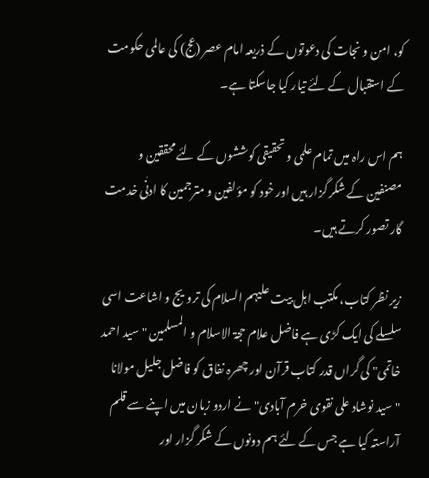کو، امن و نجات کی دعوتوں کے ذریعہ امام عصر (عج) کی عالمی حکومت کے استقبال کے لئے تیار کیا جاسکتا ہے۔

ہم اس راہ میں تمام علمی و تحقیقی کوششوں کے لئے محققین و مصنفین کے شکر گزار ہیں اور خود کو مؤلفین و مترجمین کا ادنٰی خدمت گار تصور کرتے ہیں۔

زیر نظر کتاب، مکتب اہل بیت علیہم السلام کی ترویج و اشاعت اسی سلسلے کی ایک کڑی ہے فاضل علام حجۃ الاسلام و المسلمین "سید احمد خاتمی" کی گراں قدر کتاب قرآن اور چھرہ نفاق کو فاضل جلیل مولانا "سید نوشاد علی نقوی خرم آبادی" نے اردو زبان میں اپنے سے قلم آراستہ کیا ہے جس کے لئے ہم دونوں کے شکر گزار اور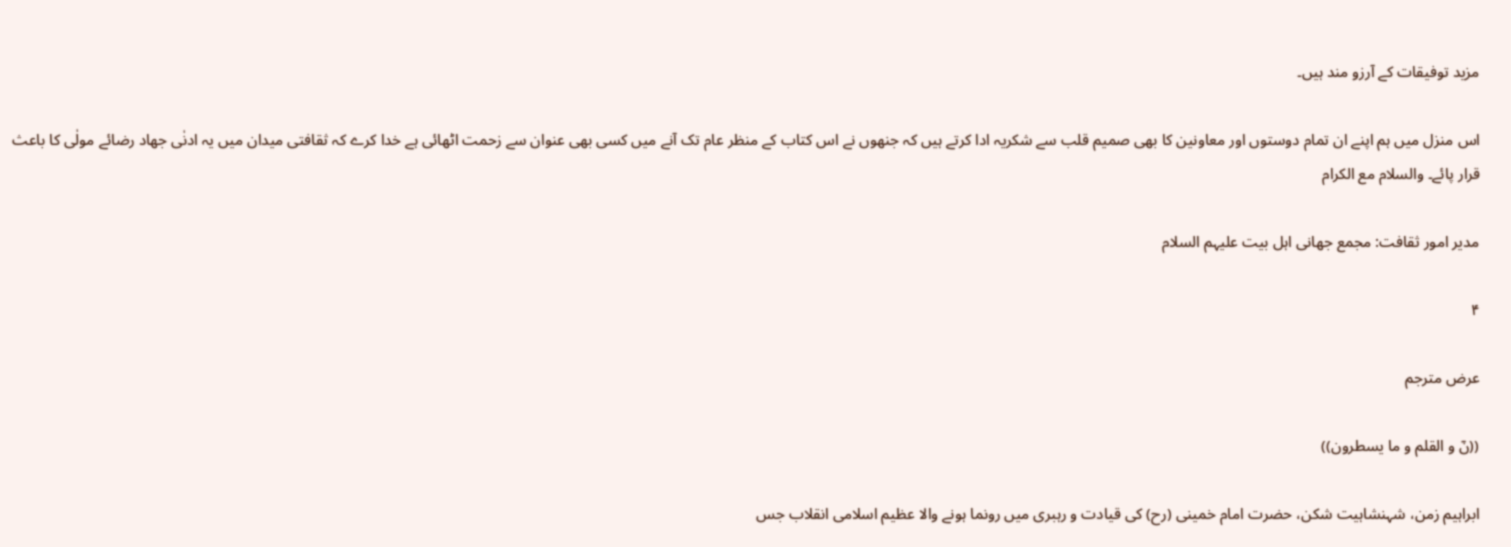مزید توفیقات کے آرزو مند ہیں۔

اس منزل میں ہم اپنے ان تمام دوستوں اور معاونین کا بھی صمیم قلب سے شکریہ ادا کرتے ہیں کہ جنھوں نے اس کتاب کے منظر عام تک آنے میں کسی بھی عنوان سے زحمت اٹھائی ہے خدا کرے کہ ثقافتی میدان میں یہ ادنٰی جھاد رضائے مولٰی کا باعث قرار پائے۔ والسلام مع الکرام

مدیر امور ثقافت: مجمع جھانی اہل بیت علیہم السلام

۴

عرض مترجم

((نٓ و القلم و ما یسطرون))

ابراہیم زمن، شہنشاہیت شکن، حضرت امام خمینی (رح) کی قیادت و رہبری میں رونما ہونے والا عظیم اسلامی انقلاب جس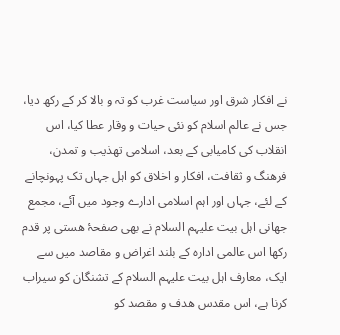نے افکار شرق اور سیاست غرب کو تہ و بالا کر کے رکھ دیا، جس نے عالم اسلام کو نئی حیات و وقار عطا کیا، اس انقلاب کی کامیابی کے بعد، اسلامی تھذیب و تمدن، فرھنگ و ثقافت، افکار و اخلاق کو اہل جہاں تک پہونچانے کے لئے، جہاں اور اہم اسلامی ادارے وجود میں آئے، مجمع جھانی اہل بیت علیہم السلام نے بھی صفحۂ ھستی پر قدم رکھا اس عالمی ادارہ کے بلند اغراض و مقاصد میں سے ایک، معارف اہل بیت علیہم السلام کے تشنگان کو سیراب کرنا ہے، اس مقدس ھدف و مقصد کو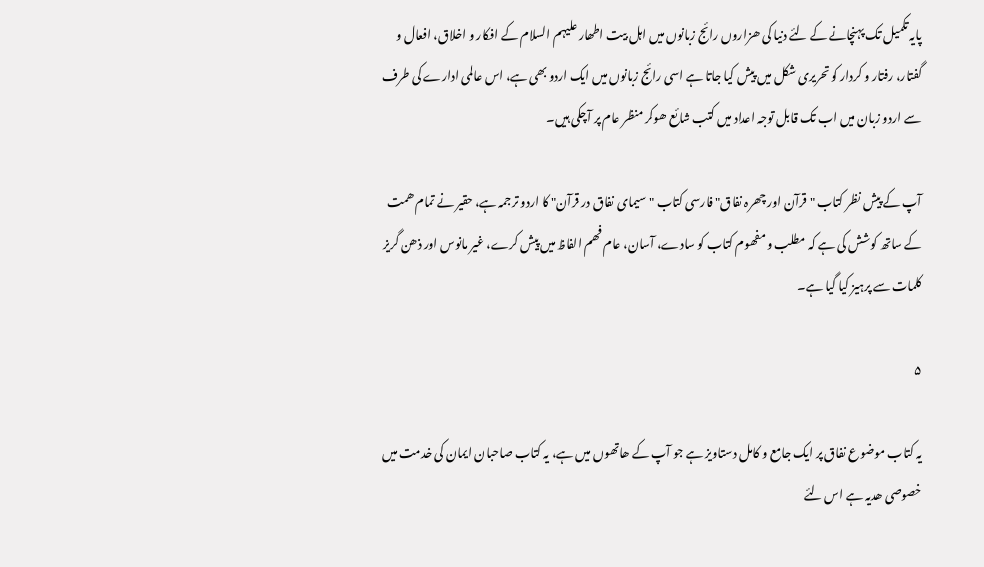پایہ تکمیل تک پہنچانے کے لئے دنیا کی ھزاروں رائج زبانوں میں اہل بیت اطھار علیہم السلام کے افکار و اخلاق، افعال و گفتار، رفتار و کردار کو تحریری شکل میں پیش کیا جاتا ہے اسی رائج زبانوں میں ایک اردو بھی ہے، اس عالمی ادارے کی طرف سے اردو زبان میں اب تک قابل توجہ اعداد میں کتب شائع ھوکر منظر عام پر آچکی ہیں۔

آپ کے پیش نظر کتاب "قرآن اور چھرہ نفاق" فارسی کتاب "سیمای نفاق در قرآن" کا اردو ترجمہ ہے، حقیر نے تمام ھمت کے ساتھ کوشش کی ہے کہ مطلب و مفھوم کتاب کو سادے، آسان، عام فھم الفاظ میں پیش کرے، غیر مانوس اور ذھن گریز کلمات سے پرہیز کیا گیا ہے۔

۵

یہ کتاب موضوع نفاق پر ایک جامع و کامل دستاویز ہے جو آپ کے ھاتھوں میں ہے، یہ کتاب صاحبان ایمان کی خدمت میں خصوصی ھدیہ ہے اس لئے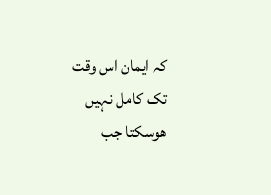کہ ایمان اس وقت تک کامل نہیں ھوسکتا جب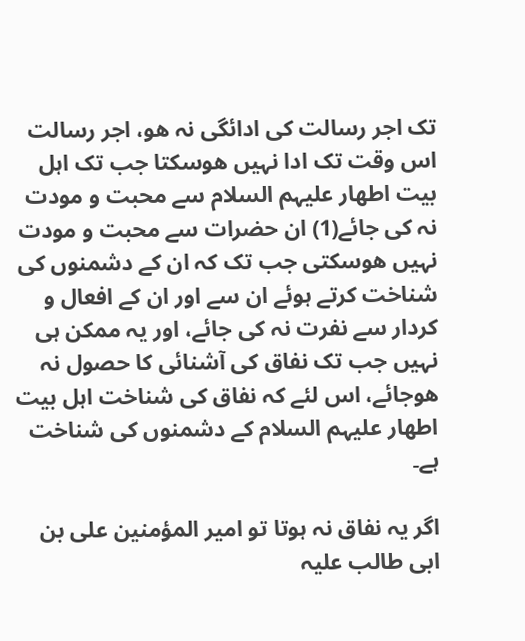تک اجر رسالت کی ادائگی نہ ھو، اجر رسالت اس وقت تک ادا نہیں ھوسکتا جب تک اہل بیت اطھار علیہم السلام سے محبت و مودت نہ کی جائے(1) ان حضرات سے محبت و مودت نہیں ھوسکتی جب تک کہ ان کے دشمنوں کی شناخت کرتے ہوئے ان سے اور ان کے افعال و کردار سے نفرت نہ کی جائے، اور یہ ممکن ہی نہیں جب تک نفاق کی آشنائی کا حصول نہ ھوجائے، اس لئے کہ نفاق کی شناخت اہل بیت اطھار علیہم السلام کے دشمنوں کی شناخت ہے۔

اگر یہ نفاق نہ ہوتا تو امیر المؤمنین علی بن ابی طالب علیہ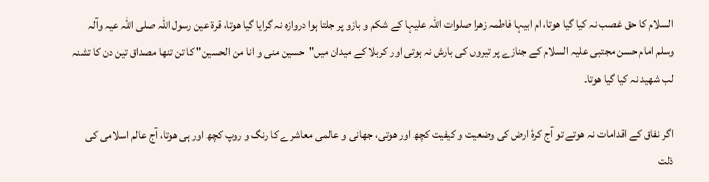السلام کا حق غصب نہ کیا گیا ھوتا، ام ابیہا فاطمہ زھرا صلوات اللہ علیہا کے شکم و بازو پر جلتا ہوا دروازہ نہ گرایا گیا ھوتا، قرۃ عین رسول اللہ صلی اللہ عیہ وآلہ وسلم امام حسن مجتبی علیہ السلام کے جنازے پر تیروں کی بارش نہ ہوتی اور کربلا کے میدان میں"حسین منی و انا من الحسین" کا تن تنھا مصداق تین دن کا تشنہ لب شھید نہ کیا گیا ھوتا۔

اگر نفاق کے اقدامات نہ ھوتے تو آج کرۂ ارض کی وضعیت و کیفیت کچھ اور ھوتی، جھانی و عالمی معاشرے کا رنگ و روپ کچھ اور ہی ھوتا، آج عالم اسلامی کی ذلت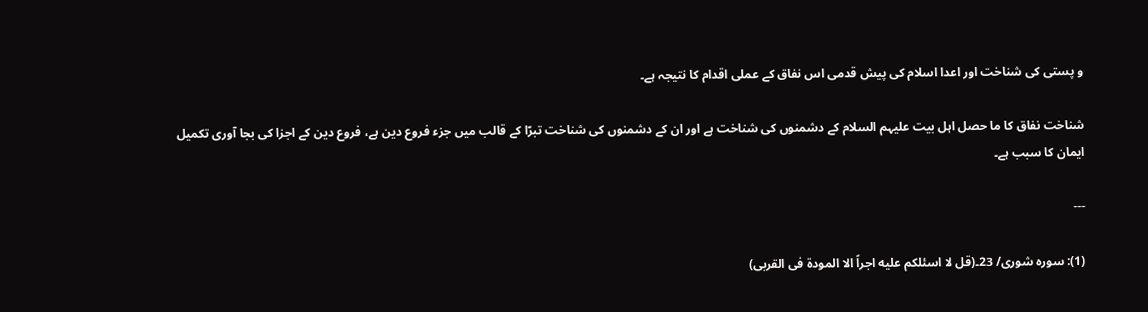و پستی کی شناخت اور اعدا اسلام کی پیش قدمی اس نفاق کے عملی اقدام کا نتیجہ ہے۔

شناخت نفاق کا ما حصل اہل بیت علیہم السلام کے دشمنوں کی شناخت ہے اور ان کے دشمنوں کی شناخت تبرّا کے قالب میں جزء فروع دین ہے، فروع دین کے اجزا کی بجا آوری تکمیل ایمان کا سبب ہے۔

---

(1): سورہ شوری/ 23۔(قل لا اسئلکم علیه اجراً الا المودة فی القربی)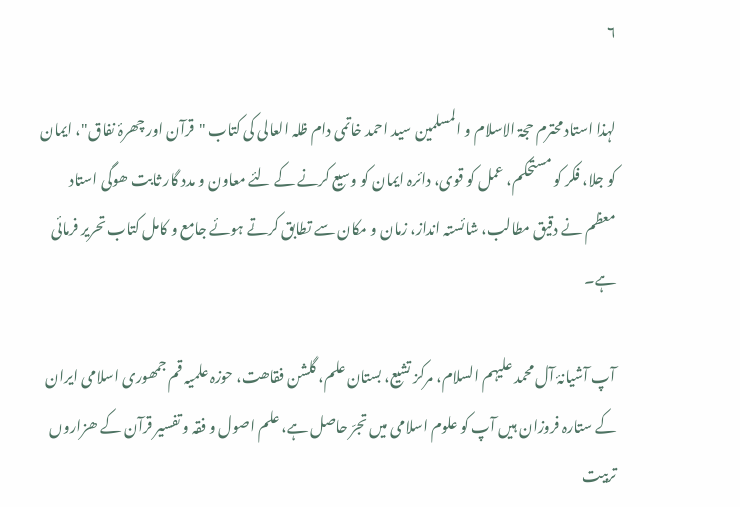۶

لہذا استاد محترم حجۃ الاسلام و المسلمین سید احمد خاتمی دام ظلہ العالی کی کتاب "قرآن اور چھرۂ نفاق"، ایمان کو جلا، فکر کو مستحکم، عمل کو قوی، دائرہ ایمان کو وسیع کرنے کے لئے معاون و مدد گار ثابت ھوگی استاد معظم نے دقیق مطالب، شائستہ انداز، زمان و مکان سے تطابق کرتے ہوئے جامع و کامل کتاب تحریر فرمائی ہے۔

آپ آشیانۂ آل محمد علیہم السلام، مرکز تشیع، بستان علم، گلشن فقاھت، حوزہ علمیہ قم جمھوری اسلامی ایران کے ستارہ فروزان ہیں آپ کو علوم اسلامی میں تجرّ حاصل ہے، علم اصول و فقہ و تفسیر قرآن کے ھزاروں تربیت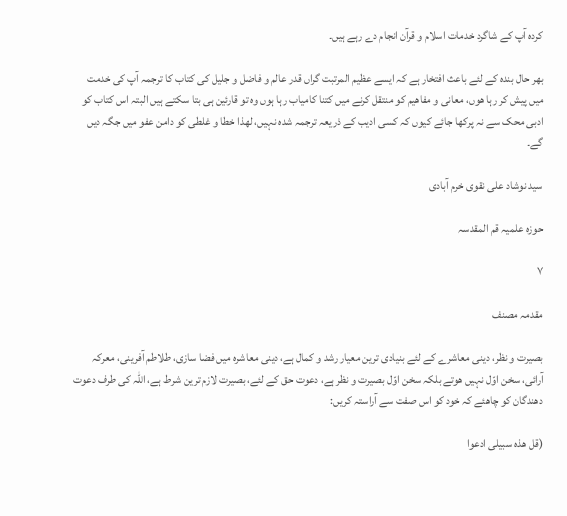کردہ آپ کے شاگرد خدمات اسلام و قرآن انجام دے رہے ہیں۔

بھر حال بندہ کے لئے باعث افتخار ہے کہ ایسے عظیم المرتبت گراں قدر عالم و فاضل و جلیل کی کتاب کا ترجمہ آپ کی خدمت میں پیش کر رہا ھوں، معانی و مفاھیم کو منتقل کرنے میں کتنا کامیاب رہا ہوں وہ تو قارئین ہی بتا سکتے ہیں البتہ اس کتاب کو ادبی محک سے نہ پرکھا جائے کیوں کہ کسی ادیب کے ذریعہ ترجمہ شدہ نہیں، لھذا خطا و غلطی کو دامن عفو میں جگہ دیں گے۔

سید نوشاد علی نقوی خرم آبادی

حوزہ علمیہ قم المقدسہ

۷

مقدمہ مصنف

بصیرت و نظر، دینی معاشرے کے لئے بنیادی ترین معیار رشد و کمال ہے، دینی معاشرہ میں فضا سازی، طلاطم آفرینی، معرکہ آرائی، سخن اوّل نہیں ھوتے بلکہ سخن اوّل بصیرت و نظر ہے، دعوت حق کے لئے، بصیرت لازم ترین شرط ہے، اللہ کی طرف دعوت دھندگان کو چاھئے کہ خود کو اس صفت سے آراستہ کریں:

(قل هذه سبیلی ادعوا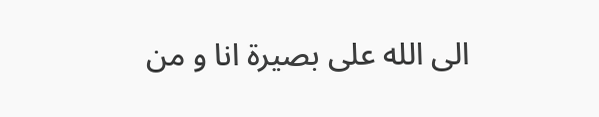الی الله علی بصیرة انا و من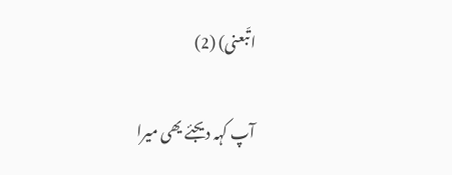اتّبعنی) (2)

آپ کہہ دیجئے یھی میرا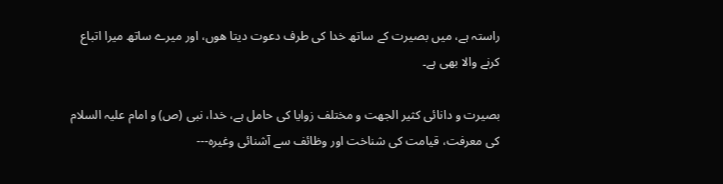راستہ ہے، میں بصیرت کے ساتھ خدا کی طرف دعوت دیتا ھوں، اور میرے ساتھ میرا اتباع کرنے والا بھی ہے۔

بصیرت و دانائی کثیر الجھت و مختلف زوایا کی حامل ہے، خدا، نبی (ص) و امام علیہ السلام کی معرفت، قیامت کی شناخت اور وظائف سے آشنائی وغیرہ---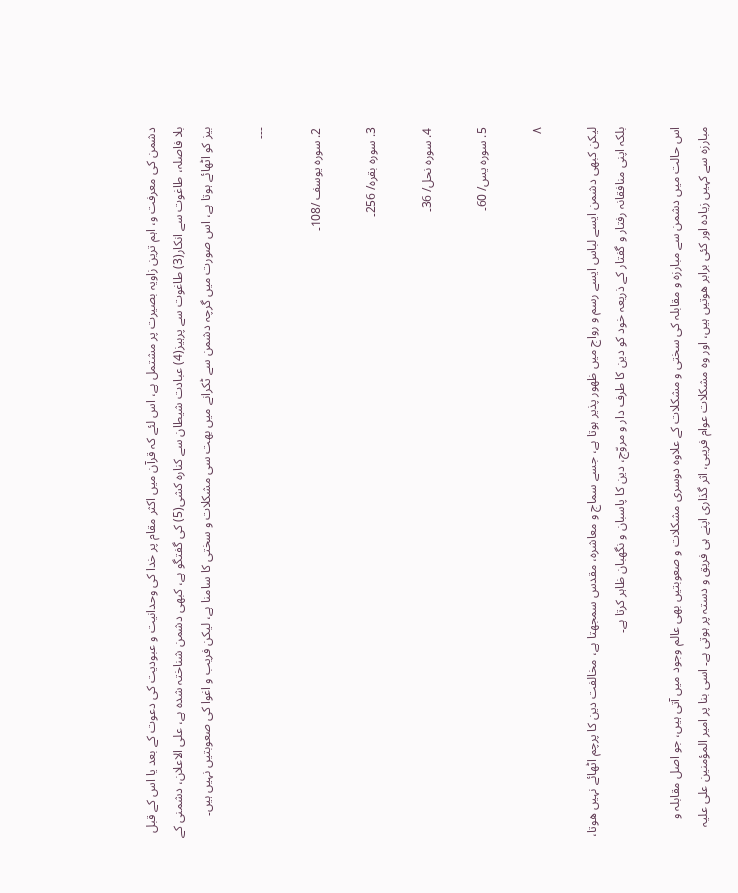دشمن کی معرفت و، اہم ترین زاویہ بصیرت پر مشتمل ہے، اس لئے کہ قرآن میں اکثر مقام پر خدا کی وحدانیت و عبودیت کی دعوت کے بعد یا اس کے قبل بلا فاصلہ، طاغوت سے انکار(3) طاغوت سے پرہیز(4) عبادت شیطان سے کنارہ کشی(5) کی گفتگو ہے، کبھی دشمن شناختہ شدہ ہے، علی الاعلان، دشمنی کے بیز کو اٹھائے ہوتا ہے، اس صورت میں گرچہ دشمن سے ٹکرانے میں بھت سی مشکلات و سختی کا سامنا ہے، لیکن فریب و اغوا کی صعوبتیں نہیں ہیں۔

---

2. سورہ یوسف /108۔

3. سورہ بقرہ/ 256۔

4. سورہ نحل/ 36۔

5. سورہ یس/ 60۔

۸

لیکن کبھی دشمن ایسے لباس ایسے رسم و رواج میں ظھور پذیر ہوتا ہے، جسے سماج و معاشرہ، مقدس سمجھتا ہے، مخالفت دین کا پرچم اٹھائے نہیں ھوتا، بلکہ اپنی منافقانہ رفتار و گفتار کے ذریعہ خود کو دین کا طرف دار و مروّج، دین کا پاسبان و نگھبان ظاہر کرتا ہے۔

اس حالت میں دشمن سے مبارزہ و مقابلہ کی سختی و مشکلات کے علاوہ دوسری مشکلات و صعوبتیں بھی عالم وجود میں آتی ہیں، جو اصل مقابلہ و مبارزہ سے کہیں زیادہ اور کئی برابر ھوتیں ہیں، اور وہ مشکلات عوام فریبی، اثر گذاری اپنے ہی فریق و دستہ پر ہوتی ہے۔ اسی بنا پر امیر المؤمنین علی علیہ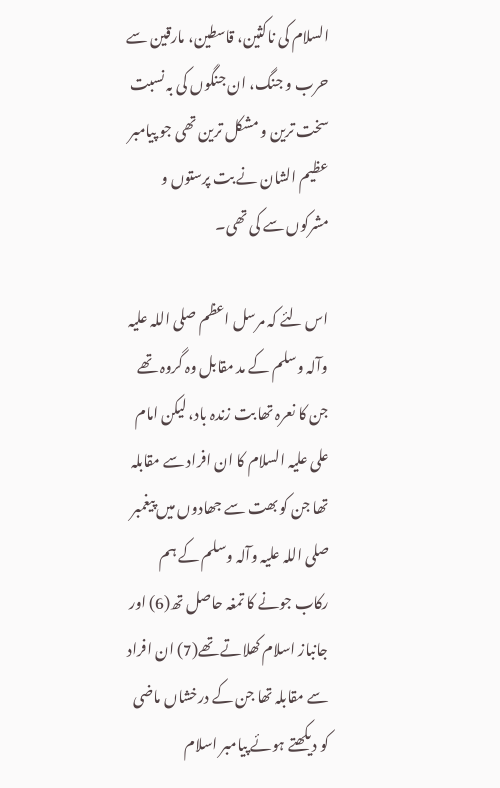السلام کی ناکثین، قاسطین، مارقین سے حرب و جنگ، ان جنگوں کی بہ نسبت سخت ترین و مشکل ترین تھی جو پیامبر عظیم الشان نے بت پرستوں و مشرکوں سے کی تھی۔

اس لئے کہ مرسل اعظم صلی اللہ علیہ وآلہ وسلم کے مد مقابل وہ گروہ تھے جن کا نعرہ تھا بت زندہ باد، لیکن امام علی علیہ السلام کا ان افراد سے مقابلہ تھا جن کو بھت سے جھادوں میں پیغمبر صلی اللہ علیہ وآلہ وسلم کے ہم رکاب جونے کا تمغہ حاصل تھ(6) اور جانباز اسلام کھلاتے تھے(7) ان افراد سے مقابلہ تھا جن کے درخشاں ماضی کو دیکھتے ہوئے پیامبر اسلام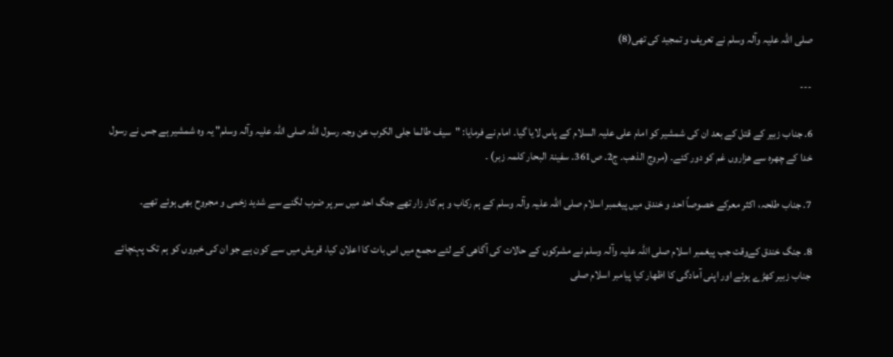صلی اللہ علیہ وآلہ وسلم نے تعریف و تمجید کی تھی(8)

---

6. جناب زبیر کے قتل کے بعد ان کی شمشیر کو امام علی علیہ السلام کے پاس لایا گیا۔ امام نے فرمایا: "سیف طالما جلی الکرب عن وجہ رسول اللہ صلی اللہ علیہ وآلہ وسلم" یہ وہ شمشیر ہے جس نے رسول خدا کے چھرہ سے ھزاروں غم کو دور کئے۔ (مروج الذھب۔ ج2۔ ص361۔ سفینۃ البحار کلمہ زبر) ۔

7. جناب طلحہ، اکثر معرکے خصوصاً احد و خندق میں پیغمبر اسلام صلی اللہ علیہ وآلہ وسلم کے ہم رکاب و ہم کار زار تھے جنگ احد میں سر پر ضرب لگنے سے شدید زخمی و مجروح بھی ہوئے تھے۔

8. جنگ خندق کےوقت جب پیغمبر اسلام صلی اللہ علیہ وآلہ وسلم نے مشرکوں کے حالات کی آگاھی کے لئے مجمع میں اس بات کا اعلان کیا، قریش میں سے کون ہے جو ان کی خبروں کو ہم تک پہنچائے جناب زبیر کھڑے ہوئے اور اپنی آمادگی کا اظھار کیا پیامبر اسلام صلی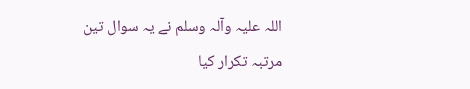اللہ علیہ وآلہ وسلم نے یہ سوال تین مرتبہ تکرار کیا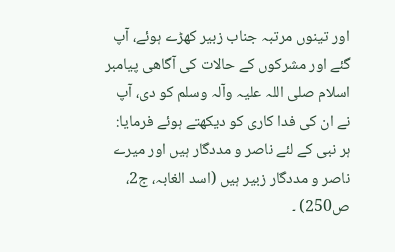اور تینوں مرتبہ جناب زبیر کھڑے ہوئے، آپ گئے اور مشرکوں کے حالات کی آگاھی پیامبر اسلام صلی اللہ علیہ وآلہ وسلم کو دی، آپ نے ان کی فدا کاری کو دیکھتے ہوئے فرمایا: ہر نبی کے لئے ناصر و مددگار ہیں اور میرے ناصر و مددگار زبیر ہیں (اسد الغابہ، ج2، ص250) ۔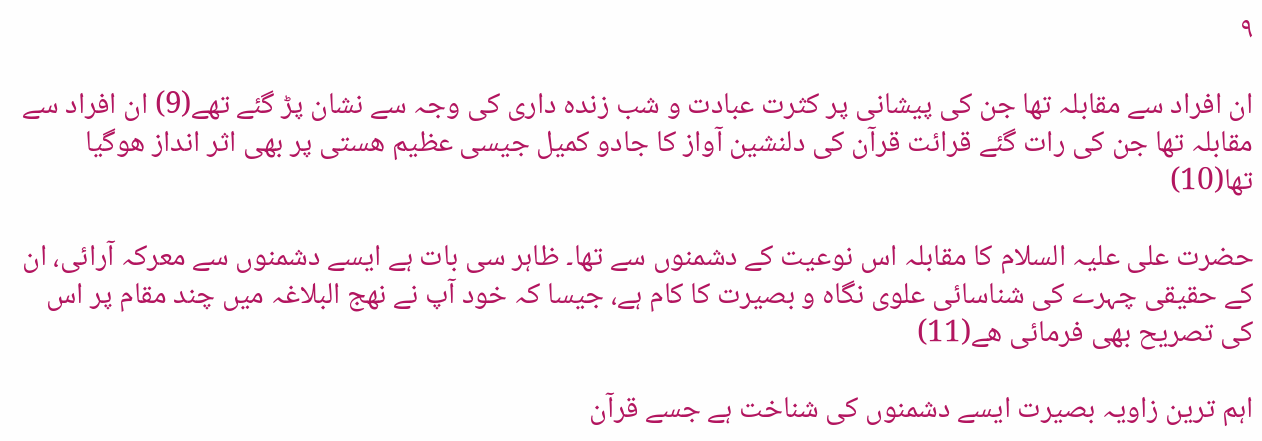۹

ان افراد سے مقابلہ تھا جن کی پیشانی پر کثرت عبادت و شب زندہ داری کی وجہ سے نشان پڑ گئے تھے(9) ان افراد سے مقابلہ تھا جن کی رات گئے قرائت قرآن کی دلنشین آواز کا جادو کمیل جیسی عظیم ھستی پر بھی اثر انداز ھوگیا تھا(10)

حضرت علی علیہ السلام کا مقابلہ اس نوعیت کے دشمنوں سے تھا۔ ظاہر سی بات ہے ایسے دشمنوں سے معرکہ آرائی، ان کے حقیقی چہرے کی شناسائی علوی نگاہ و بصیرت کا کام ہے، جیسا کہ خود آپ نے نھج البلاغہ میں چند مقام پر اس کی تصریح بھی فرمائی ھے(11)

اہم ترین زاویہ بصیرت ایسے دشمنوں کی شناخت ہے جسے قرآن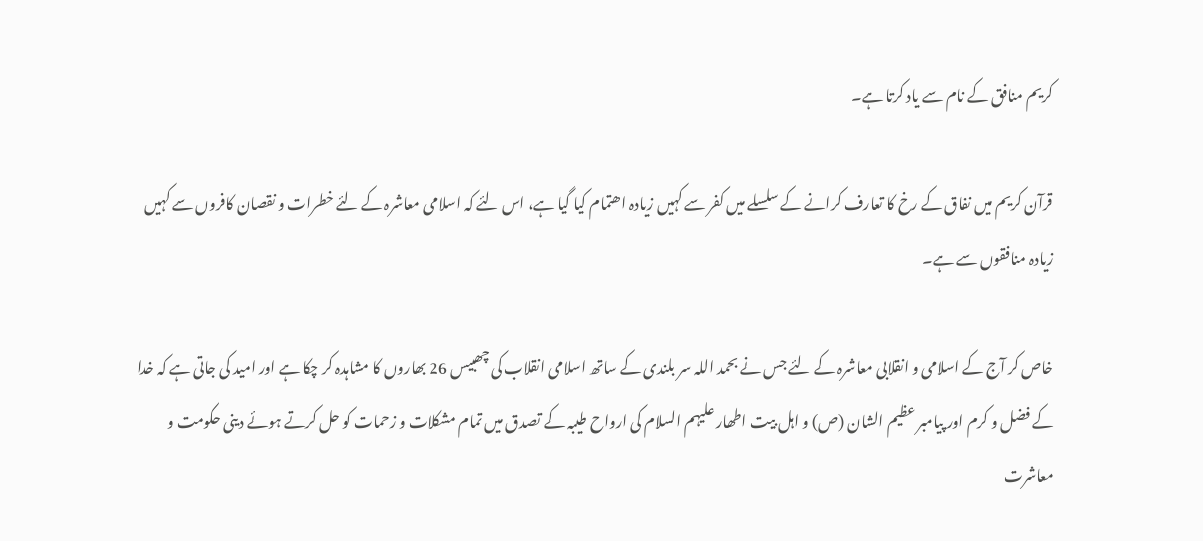کریم منافق کے نام سے یاد کرتا ہے۔

قرآن کریم میں نفاق کے رخ کا تعارف کرانے کے سلسلے میں کفر سے کہیں زیادہ اھتمام کیا گیا ہے، اس لئے کہ اسلامی معاشرہ کے لئے خطرات و نقصان کافروں سے کہیں زیادہ منافقوں سے ہے۔

خاص کر آج کے اسلامی و انقلابی معاشرہ کے لئے جس نے بحمد اللہ سر بلندی کے ساتھ اسلامی انقلاب کی چھبیس 26 بھاروں کا مشاہدہ کر چکا ہے اور امید کی جاتی ہے کہ خدا کے فضل و کرم اور پیامبر عظیم الشان (ص) و اہل بیت اطھار علیہم السلام کی ارواح طیبہ کے تصدق میں تمام مشکلات و زحمات کو حل کرتے ہوئے دینی حکومت و معاشرت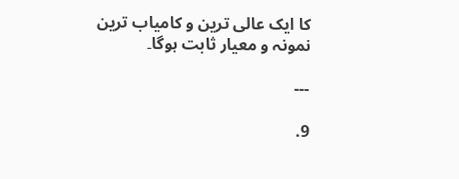کا ایک عالی ترین و کامیاب ترین نمونہ و معیار ثابت ہوگا۔

---

9.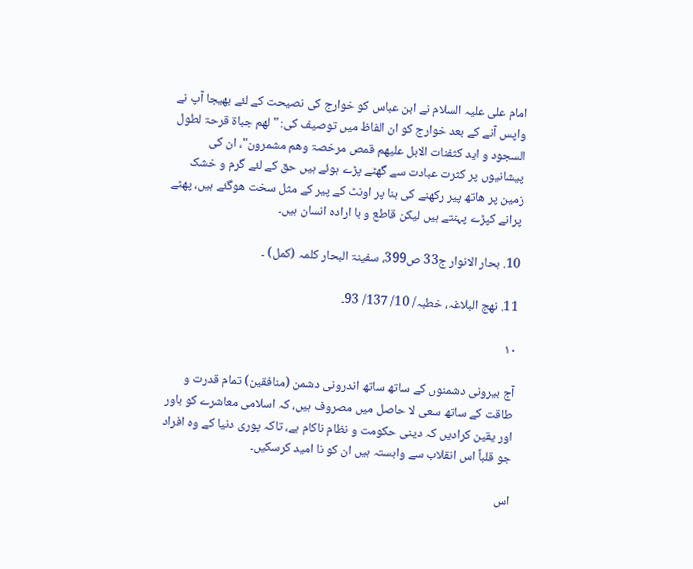امام علی علیہ السلام نے ابن عباس کو خوارج کی نصیحت کے لئے بھیجا آپ نے واپس آنے کے بعد خوارج کو ان الفاظ میں توصیف کی: "لھم جباۃ قرحۃ لطول السجود و اید کثفنات الابل علیھم قمص مرخصۃ وھم مشمرون"، ان کی پیشانیوں پر کثرت عبادت سے گھٹے پڑے ہوئے ہیں حق کے لئے گرم و خشک زمین پر ھاتھ پیر رکھنے کی بنا پر اونٹ کے پیر کے مثل سخت ھوگئے ہیں، پھٹے پرانے کپڑے پہنتے ہیں لیکن قاطع و با ارادہ انسان ہیں۔

10. بحار الانوار ج33 ص399، سفینۃ البحار کلمہ (کمل) ۔

11. نھج البلاغہ، خطبہ/ 10/ 137/ 93۔

۱۰

آج بیرونی دشمنوں کے ساتھ ساتھ اندرونی دشمن (منافقین) تمام قدرت و طاقت کے ساتھ سعی لا حاصل میں مصروف ہیں، کہ اسلامی معاشرے کو باور اور یقین کرادیں کہ دینی حکومت و نظام ناکام ہے، تاکہ پوری دنیا کے وہ افراد جو قلباً اس انقلاب سے وابستہ ہیں ان کو نا امید کرسکیں۔

اس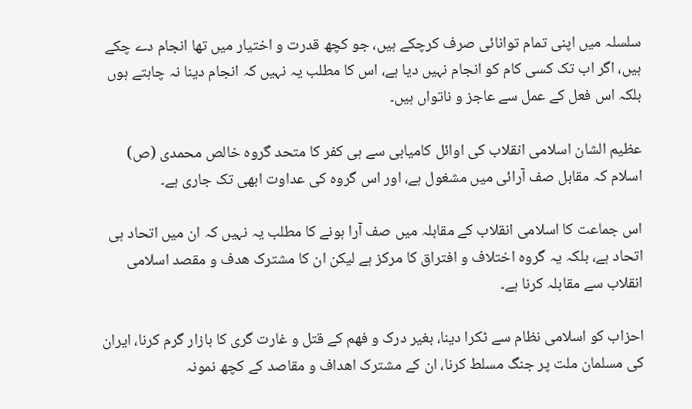سلسلہ میں اپنی تمام توانائی صرف کرچکے ہیں، جو کچھ قدرت و اختیار میں تھا انجام دے چکے ہیں، اگر اب تک کسی کام کو انجام نہیں دیا ہے، اس کا مطلب یہ نہیں کہ انجام دینا نہ چاہتے ہوں بلکہ اس فعل کے عمل سے عاجز و ناتواں ہیں۔

عظیم الشان اسلامی انقلاب کی اوائل کامیابی سے ہی کفر کا متحد گروہ خالص محمدی (ص) اسلام کہ مقابل صف آرائی میں مشغول ہے، اور اس گروہ کی عداوت ابھی تک جاری ہے۔

اس جماعت کا اسلامی انقلاب کے مقابلہ میں صف آرا ہونے کا مطلب یہ نہیں کہ ان میں اتحاد ہی اتحاد ہے، بلکہ یہ گروہ اختلاف و افتراق کا مرکز ہے لیکن ان کا مشترک ھدف و مقصد اسلامی انقلاب سے مقابلہ کرنا ہے۔

احزاب کو اسلامی نظام سے ٹکرا دینا، بغیر درک و فھم کے قتل و غارت گری کا بازار گرم کرنا، ایران کی مسلمان ملت پر جنگ مسلط کرنا، ان کے مشترک اھداف و مقاصد کے کچھ نمونہ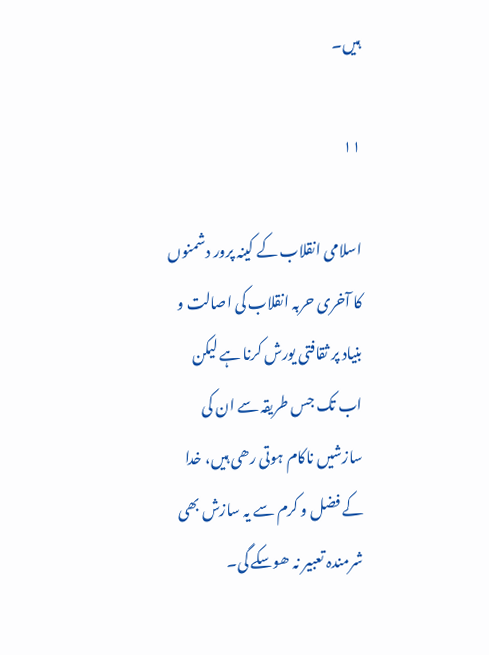ہیں۔

۱۱

اسلامی انقلاب کے کینہ پرور دشمنوں کا آخری حربہ انقلاب کی اصالت و بنیاد پر ثقافتی یورش کرنا ہے لیکن اب تک جس طریقہ سے ان کی سازشیں ناکام ہوتی رھی ہیں، خدا کے فضل و کرم سے یہ سازش بھی شرمندہ تعبیر نہ ھوسکے گی۔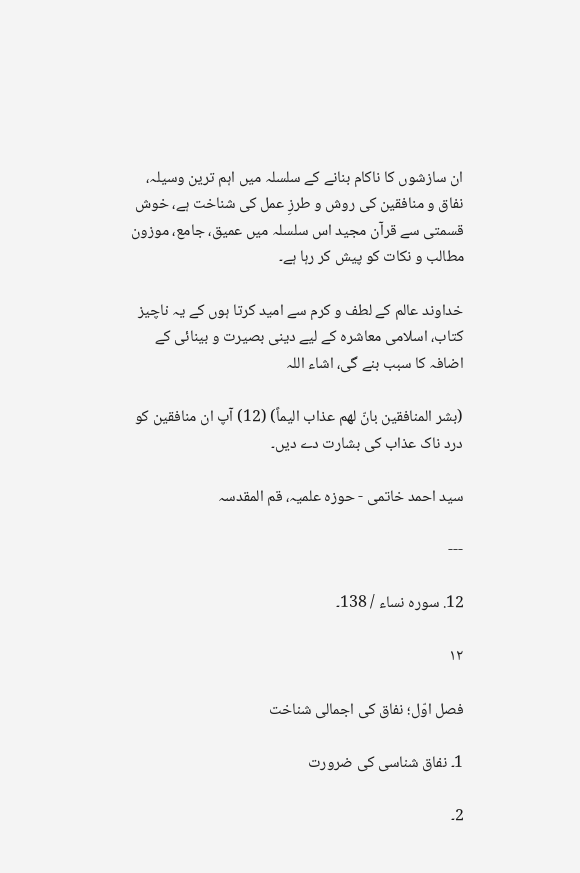ان سازشوں کا ناکام بنانے کے سلسلہ میں اہم ترین وسیلہ، نفاق و منافقین کی روش و طرزِ عمل کی شناخت ہے، خوش قسمتی سے قرآن مجید اس سلسلہ میں عمیق، جامع، موزون مطالب و نکات کو پیش کر رہا ہے۔

خداوند عالم کے لطف و کرم سے امید کرتا ہوں کے یہ ناچیز کتاب، اسلامی معاشرہ کے لیے دینی بصیرت و بینائی کے اضافہ کا سبب بنے گی، اشاء اللہ

(بشر المنافقین بانّ لهم عذاب الیماً) (12) آپ ان منافقین کو درد ناک عذاب کی بشارت دے دیں۔

سید احمد خاتمی - حوزہ علمیہ، قم المقدسہ

---

12. سورہ نساء / 138۔

۱۲

فصل اوّل؛ نفاق کی اجمالی شناخت

1۔ نفاق شناسی کی ضرورت

2۔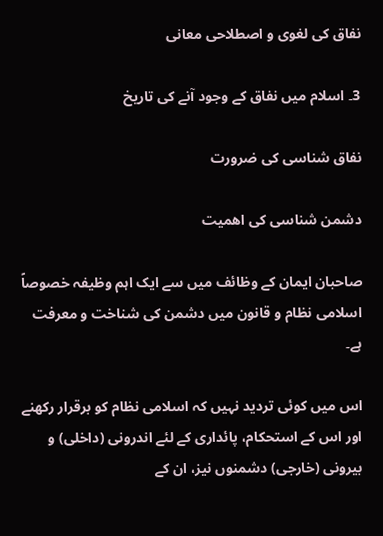نفاق کی لغوی و اصطلاحی معانی

3۔ اسلام میں نفاق کے وجود آنے کی تاریخ

نفاق شناسی کی ضرورت

دشمن شناسی کی اھمیت

صاحبان ایمان کے وظائف میں سے ایک اہم وظیفہ خصوصاً اسلامی نظام و قانون میں دشمن کی شناخت و معرفت ہے۔

اس میں کوئی تردید نہیں کہ اسلامی نظام کو برقرار رکھنے اور اس کے استحکام، پائداری کے لئے اندرونی (داخلی) و بیرونی (خارجی) دشمنوں نیز، ان کے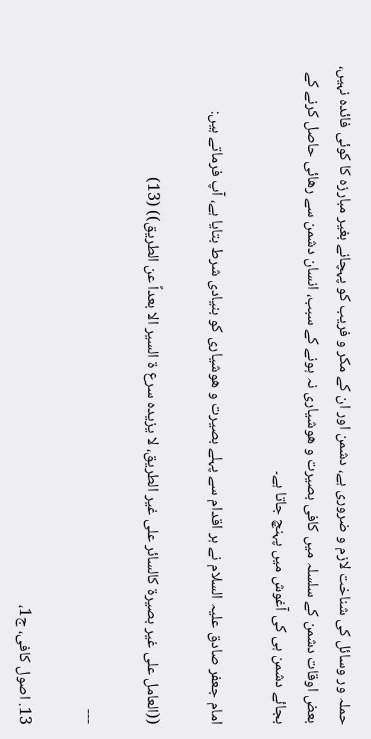حملہ ور وسائل کی شناخت لازم و ضروری ہے، دشمن اور ان کے مکر و فریب کو پہچانے بغیر مبارزہ کا کوئی فائدہ نہیں، بعض اوقات دشمن کے سلسلہ میں کافی بصیرت و ھوشیاری نہ ہونے کے سبب، انسان دشمن سے رھائی حاصل کرنے کے بجائے دشمن ہی کی آغوش میں پہنچ جاتا ہے۔

امام جعفر صادق علیہ السلام نے ہر اقدام سے پہلے بصیرت و ھوشیاری کو بنیادی شرط بتایا ہے، آپ فرماتے ہیں:

((العامل علی غیر بصیرة کالسائر علی غیر الطریق، لا یزیده سرع ة السیر الا بعداً عن الطریق)) (13)

---

13. اصول کافی، ج1،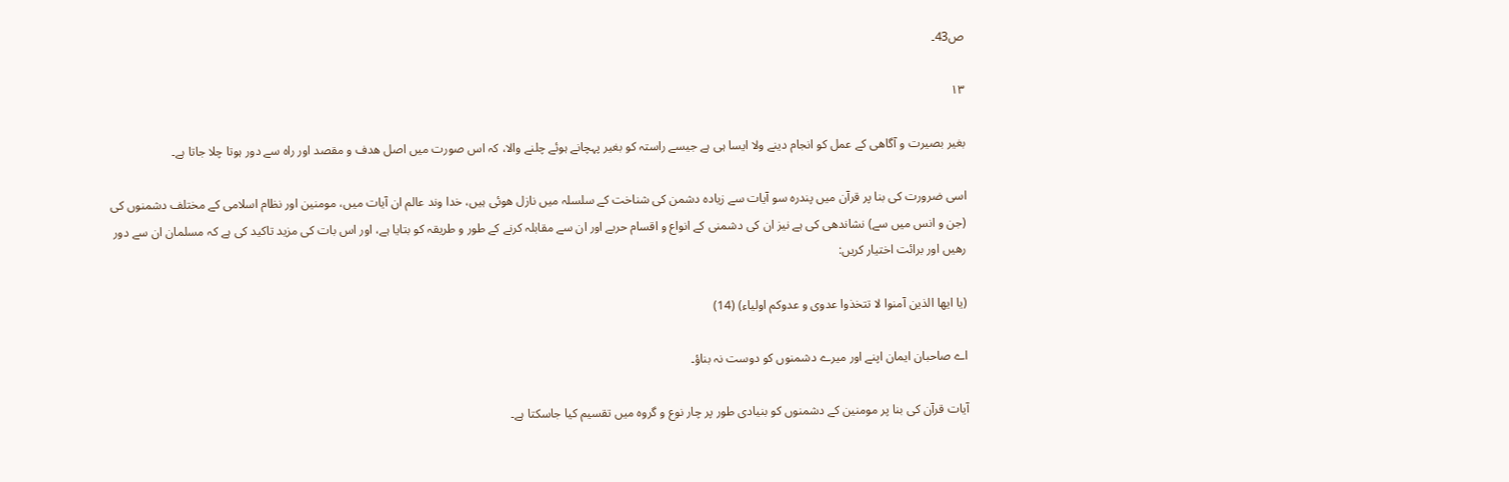ص43۔

۱۳

بغیر بصیرت و آگاھی کے عمل کو انجام دینے ولا ایسا ہی ہے جیسے راستہ کو بغیر پہچانے ہوئے چلنے والا، کہ اس صورت میں اصل ھدف و مقصد اور راہ سے دور ہوتا چلا جاتا ہے۔

اسی ضرورت کی بنا پر قرآن میں پندرہ سو آیات سے زیادہ دشمن کی شناخت کے سلسلہ میں نازل ھوئی ہیں، خدا وند عالم ان آیات میں، مومنین اور نظام اسلامی کے مختلف دشمنوں کی (جن و انس میں سے) نشاندھی کی ہے نیز ان کی دشمنی کے انواع و اقسام حربے اور ان سے مقابلہ کرنے کے طور و طریقہ کو بتایا ہے، اور اس بات کی مزید تاکید کی ہے کہ مسلمان ان سے دور رھیں اور برائت اختیار کریں:

(یا ایها الذین آمنوا لا تتخذوا عدوی و عدوکم اولیاء) (14)

اے صاحبان ایمان اپنے اور میرے دشمنوں کو دوست نہ بناؤ۔

آیات قرآن کی بنا پر مومنین کے دشمنوں کو بنیادی طور پر چار نوع و گروہ میں تقسیم کیا جاسکتا ہے۔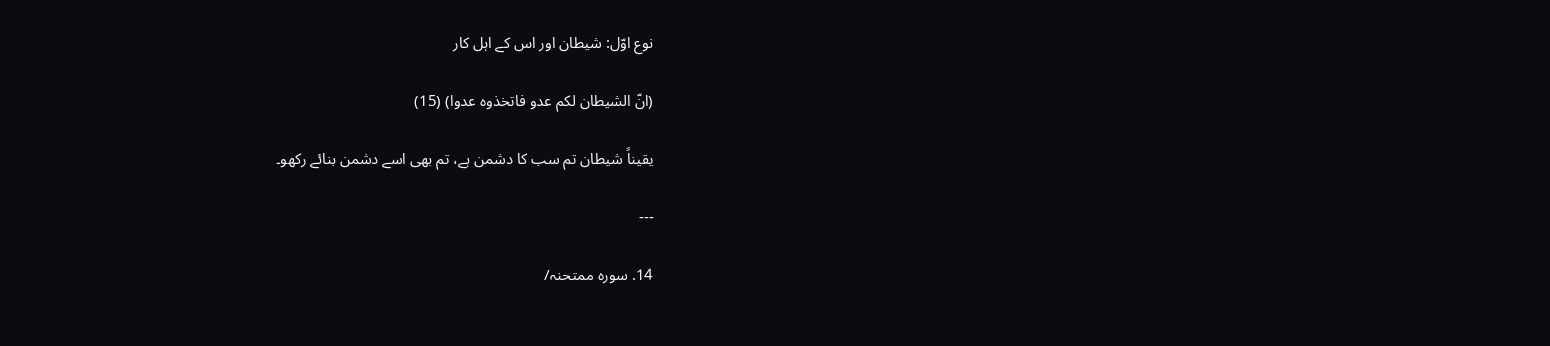نوع اوّل: شیطان اور اس کے اہل کار

(انّ الشیطان لکم عدو فاتخذوه عدوا) (15)

یقیناً شیطان تم سب کا دشمن ہے، تم بھی اسے دشمن بنائے رکھو۔

---

14. سورہ ممتحنہ/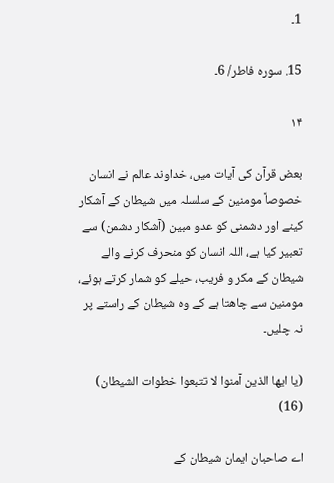1۔

15. سورہ فاطر/ 6۔

۱۴

بعض قرآن کی آیات میں، خداوند عالم نے انسان خصوصاً مومنین کے سلسلہ میں شیطان کے آشکار کینے اور دشمنی کو عدو مبین (آشکار دشمن) سے تعبیر کیا ہے، اللہ انسان کو منحرف کرنے والے شیطان کے مکر و فریب، حیلے کو شمار کرتے ہوئے، مومنین سے چاھتا ہے کے وہ شیطان کے راستے پر نہ چلیں۔

(یا ایها الذین آمنوا لا تتبعوا خطوات الشیطان) (16)

اے صاحبان ایمان شیطان کے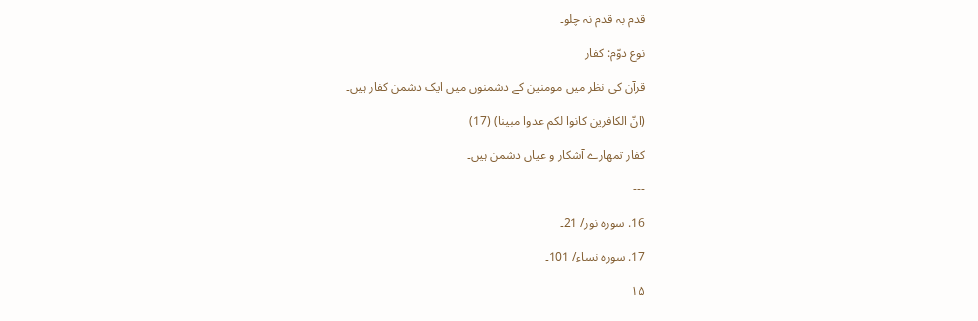قدم بہ قدم نہ چلو۔

نوع دوّم: کفار

قرآن کی نظر میں مومنین کے دشمنوں میں ایک دشمن کفار ہیں۔

(انّ الکافرین کانوا لکم عدوا مبینا) (17)

کفار تمھارے آشکار و عیاں دشمن ہیں۔

---

16. سورہ نور/ 21۔

17. سورہ نساء/ 101۔

۱۵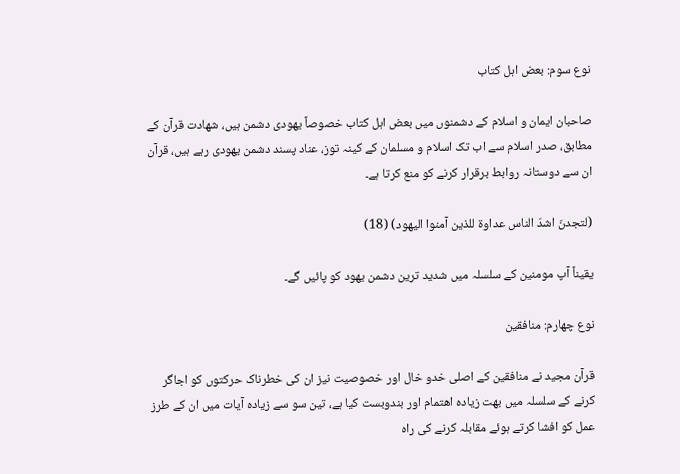نوع سوم: بعض اہل کتاب

صاحبان ایمان و اسلام کے دشمنوں میں بعض اہل کتاب خصوصاً یھودی دشمن ہیں، شھادت قرآن کے مطابق، صدر اسلام سے اب تک اسلام و مسلمان کے کینہ توز، عناد پسند دشمن یھودی رہے ہیں، قرآن ان سے دوستانہ روابط برقرار کرنے کو منع کرتا ہے۔

(لتجدنّ اشدّ الناس عداوة للذین آمنوا الیهود) (18)

یقیناً آپ مومنین کے سلسلہ میں شدید ترین دشمن یھود کو پائیں گے۔

نوع چھارم: منافقین

قرآن مجید نے منافقین کے اصلی خدو خال اور خصوصیت نیز ان کی خطرناک حرکتوں کو اجاگر کرنے کے سلسلہ میں بھت زیادہ اھتمام اور بندوبست کیا ہے، تین سو سے زیادہ آیات میں ان کے طرز عمل کو افشا کرتے ہوئے مقابلہ کرنے کی راہ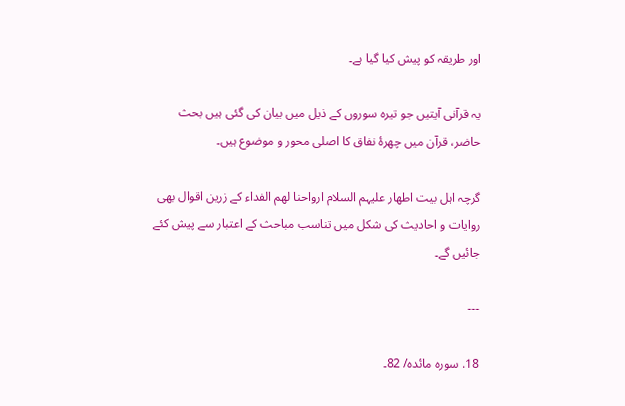اور طریقہ کو پیش کیا گیا ہے۔

یہ قرآنی آیتیں جو تیرہ سوروں کے ذیل میں بیان کی گئی ہیں بحث حاضر، قرآن میں چھرۂ نفاق کا اصلی محور و موضوع ہیں۔

گرچہ اہل بیت اطھار علیہم السلام ارواحنا لھم الفداء کے زرین اقوال بھی روایات و احادیث کی شکل میں تناسب مباحث کے اعتبار سے پیش کئے جائیں گے۔

---

18. سورہ مائدہ/ 82۔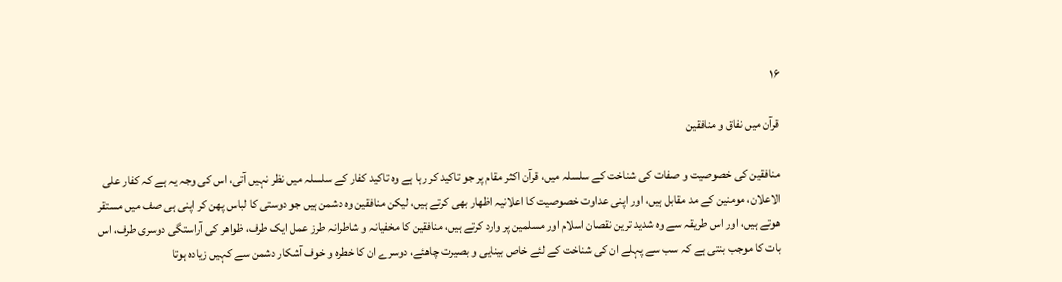۱۶

قرآن میں نفاق و منافقین

منافقین کی خصوصیت و صفات کی شناخت کے سلسلہ میں، قرآن اکثر مقام پر جو تاکید کر رہا ہے وہ تاکید کفار کے سلسلہ میں نظر نہیں آتی، اس کی وجہ یہ ہے کہ کفار علی الاعلان، مومنین کے مد مقابل ہیں، اور اپنی عداوت خصوصیت کا اعلانیہ اظھار بھی کرتے ہیں، لیکن منافقین وہ دشمن ہیں جو دوستی کا لباس پھن کر اپنی ہی صف میں مستقر ھوتے ہیں، اور اس طریقہ سے وہ شدید ترین نقصان اسلام اور مسلمین پر وارد کرتے ہیں، منافقین کا مخفیانہ و شاطرانہ طرز عمل ایک طرف، ظواھر کی آراستگی دوسری طرف، اس بات کا موجب بنتی ہے کہ سب سے پہلے ان کی شناخت کے لئے خاص بینایی و بصیرت چاھئے، دوسرے ان کا خطرہ و خوف آشکار دشمن سے کہیں زیادہ ہوتا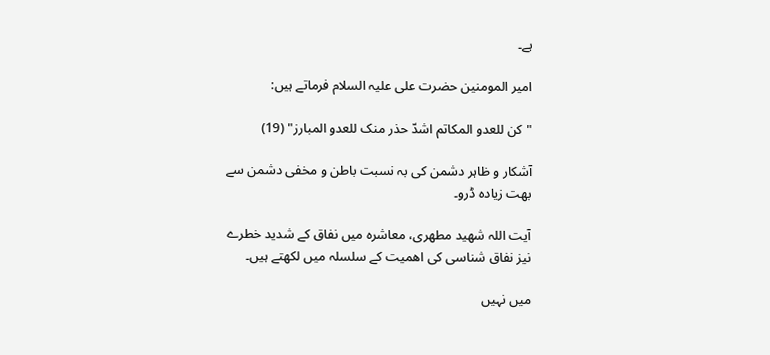ہے۔

امیر المومنین حضرت علی علیہ السلام فرماتے ہیں:

"کن للعدو المکاتم اشدّ حذر منک للعدو المبارز" (19)

آشکار و ظاہر دشمن کی بہ نسبت باطن و مخفی دشمن سے بھت زیادہ ڈرو۔

آیت اللہ شھید مطھری، معاشرہ میں نفاق کے شدید خطرے نیز نفاق شناسی کی اھمیت کے سلسلہ میں لکھتے ہیں۔

میں نہیں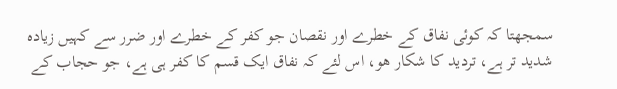سمجھتا کہ کوئی نفاق کے خطرے اور نقصان جو کفر کے خطرے اور ضرر سے کہیں زیادہ شدید تر ہے، تردید کا شکار ھو، اس لئے کہ نفاق ایک قسم کا کفر ہی ہے، جو حجاب کے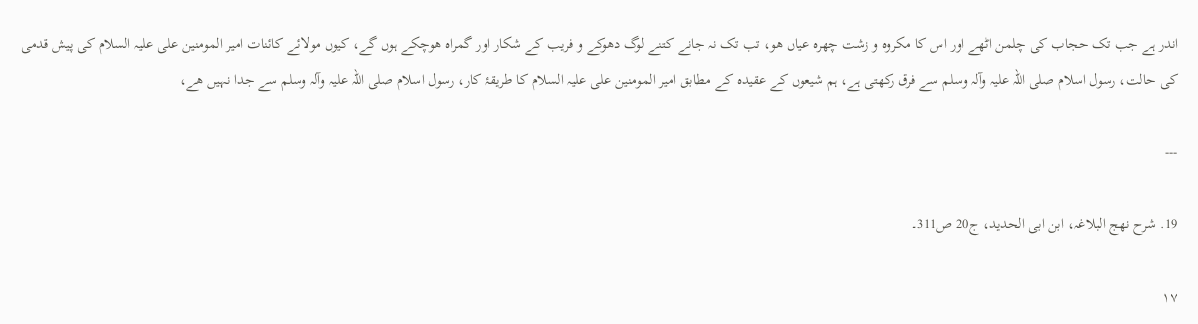اندر ہے جب تک حجاب کی چلمن اٹھے اور اس کا مکروہ و زشت چھرہ عیاں ھو، تب تک نہ جانے کتنے لوگ دھوکے و فریب کے شکار اور گمراہ ھوچکے ہوں گے، کیوں مولائے کائنات امیر المومنین علی علیہ السلام کی پیش قدمی کی حالت، رسول اسلام صلی اللہ علیہ وآلہ وسلم سے فرق رکھتی ہے، ہم شیعوں کے عقیدہ کے مطابق امیر المومنین علی علیہ السلام کا طریقۂ کار، رسول اسلام صلی اللہ علیہ وآلہ وسلم سے جدا نہیں ھے،

---

19. شرح نھج البلاغہ، ابن ابی الحدید، ج20 ص311۔

۱۷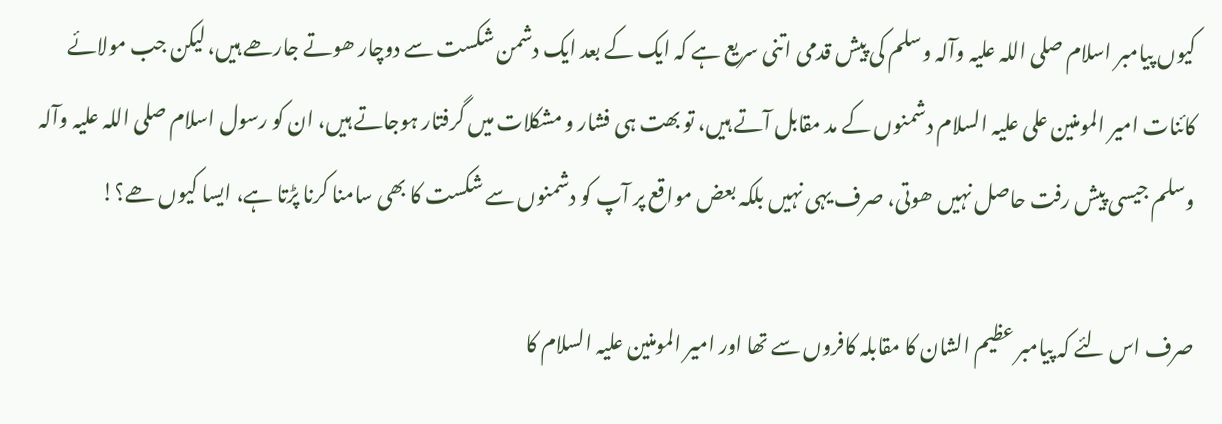کیوں پیامبر اسلام صلی اللہ علیہ وآلہ وسلم کی پیش قدمی اتنی سریع ہے کہ ایک کے بعد ایک دشمن شکست سے دوچار ھوتے جارھے ہیں، لیکن جب مولائے کائنات امیر المومنین علی علیہ السلام دشمنوں کے مد مقابل آتے ہیں، تو بھت ہی فشار و مشکلات میں گرفتار ہوجاتے ہیں، ان کو رسول اسلام صلی اللہ علیہ وآلہ وسلم جیسی پیش رفت حاصل نہیں ھوتی، صرف یہی نہیں بلکہ بعض مواقع پر آپ کو دشمنوں سے شکست کا بھی سامنا کرنا پڑتا ہے، ایسا کیوں ھے؟!

صرف اس لئے کہ پیامبر عظیم الشان کا مقابلہ کافروں سے تھا اور امیر المومنین علیہ السلام کا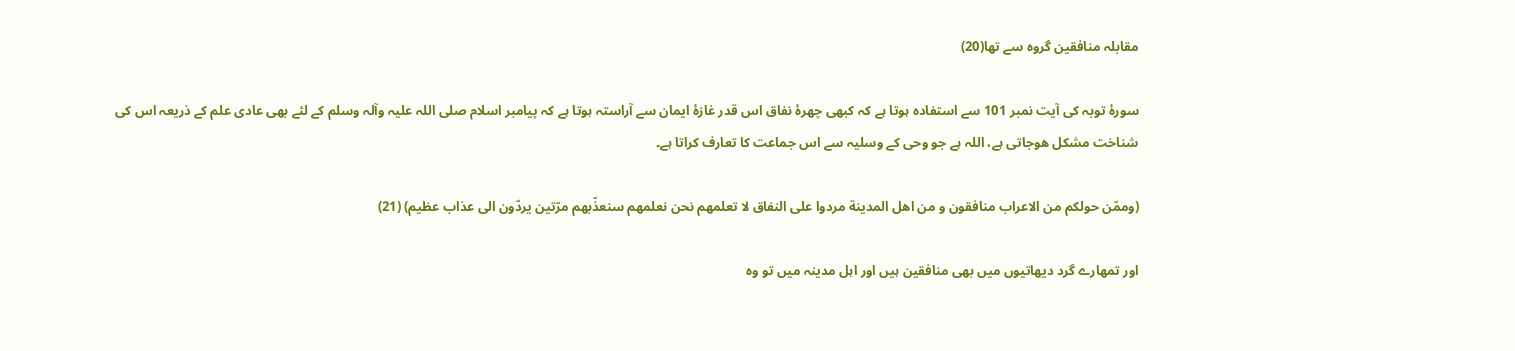مقابلہ منافقین گروہ سے تھا(20)

سورۂ توبہ کی آیت نمبر 101 سے استفادہ ہوتا ہے کہ کبھی چھرۂ نفاق اس قدر غازۂ ایمان سے آراستہ ہوتا ہے کہ پیامبر اسلام صلی اللہ علیہ وآلہ وسلم کے لئے بھی عادی علم کے ذریعہ اس کی شناخت مشکل ھوجاتی ہے، اللہ ہے جو وحی کے وسلیہ سے اس جماعت کا تعارف کراتا ہے۔

(وممّن حولکم من الاعراب منافقون و من اهل المدینة مردوا علی النفاق لا تعلمهم نحن نعلمهم سنعذّبهم مرّتین یردّون الی عذاب عظیم) (21)

اور تمھارے گرد دیھاتیوں میں بھی منافقین ہیں اور اہل مدینہ میں تو وہ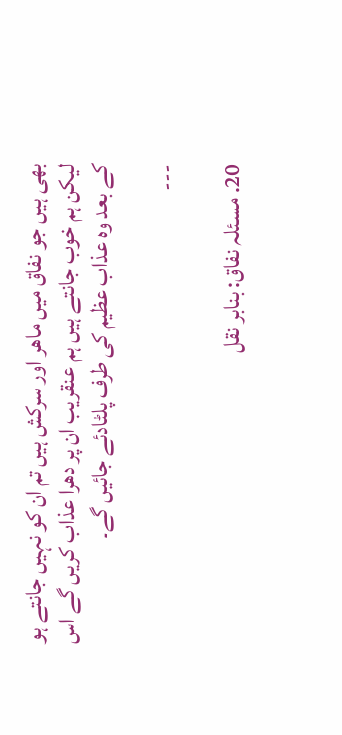بھی ہیں جو نفاق میں ماھر اور سرکش ہیں تم ان کو نہیں جانتے ہو لیکن ہم خوب جانتے ہیں ہم عنقریب ان پر دھرا عذاب کریں گے اس کے بعد وہ عذاب عظیم کی طرف پلٹادئے جائیں گے۔

---

20. مسئلہ نفاق: بنابر نقل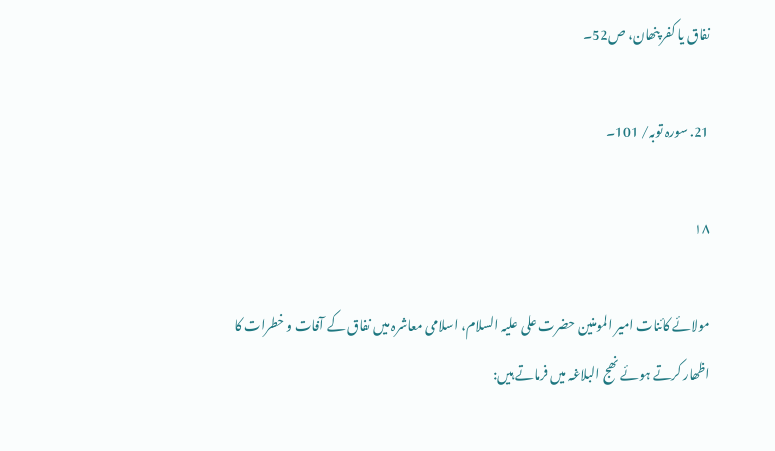نفاق یا کفر پنھان، ص52۔

21. سورہ توبہ/ 101۔

۱۸

مولائے کائنات امیر المومنین حضرت علی علیہ السلام، اسلامی معاشرہ میں نفاق کے آفات و خطرات کا اظھار کرتے ہوئے نھج البلاغہ میں فرماتے ہیں: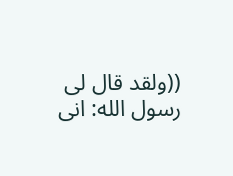((ولقد قال لی رسول الله: انی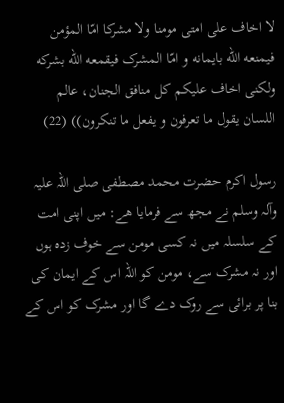لا اخاف علی امتی مومنا ولا مشرکا امّا المؤمن فیمنعه الله بایمانه و امّا المشرک فیقمعه الله بشرکه ولکنی اخاف علیکم کل منافق الجنان، عالم اللسان یقول ما تعرفون و یفعل ما تنکرون)) (22)

رسول اکرم حضرت محمد مصطفی صلی اللہ علیہ وآلہ وسلم نے مجھ سے فرمایا ھے: میں اپنی امت کے سلسلہ میں نہ کسی مومن سے خوف زدہ ہوں اور نہ مشرک سے، مومن کو اللہ اس کے ایمان کی بنا پر برائی سے روک دے گا اور مشرک کو اس کے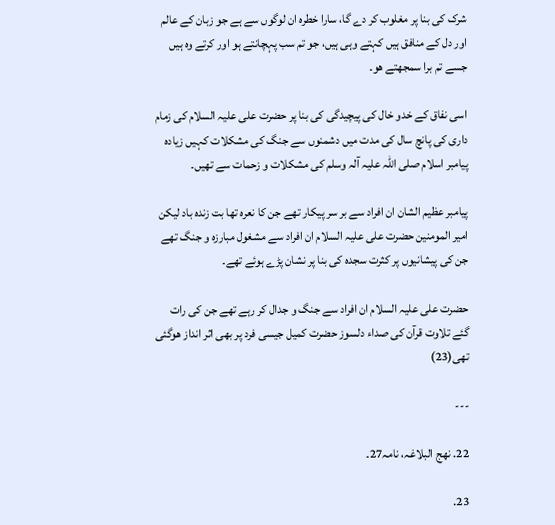شرک کی بنا پر مغلوب کر دے گا، سارا خطرہ ان لوگوں سے ہے جو زبان کے عالم اور دل کے منافق ہیں کہتے وہی ہیں، جو تم سب پہچانتے ہو اور کرتے وہ ہیں جسے تم برا سمجھتے ھو۔

اسی نفاق کے خدو خال کی پیچیدگی کی بنا پر حضرت علی علیہ السلام کی زمام داری کی پانچ سال کی مدت میں دشمنوں سے جنگ کی مشکلات کہیں زیادہ پیامبر اسلام صلی اللہ علیہ آلہ وسلم کی مشکلات و زحمات سے تھیں۔

پیامبر عظیم الشان ان افراد سے بر سر پیکار تھے جن کا نعرہ تھا بت زندہ باد لیکن امیر المومنین حضرت علی علیہ السلام ان افراد سے مشغول مبارزہ و جنگ تھے جن کی پیشانیوں پر کثرت سجدہ کی بنا پر نشان پڑے ہوئے تھے۔

حضرت علی علیہ السلام ان افراد سے جنگ و جدال کر رہے تھے جن کی رات گئے تلاوت قرآن کی صداء دلسوز حضرت کمیل جیسی فرد پر بھی اثر انداز ھوگئی تھی(23)

---

22. نھج البلاغہ، نامہ27۔

23.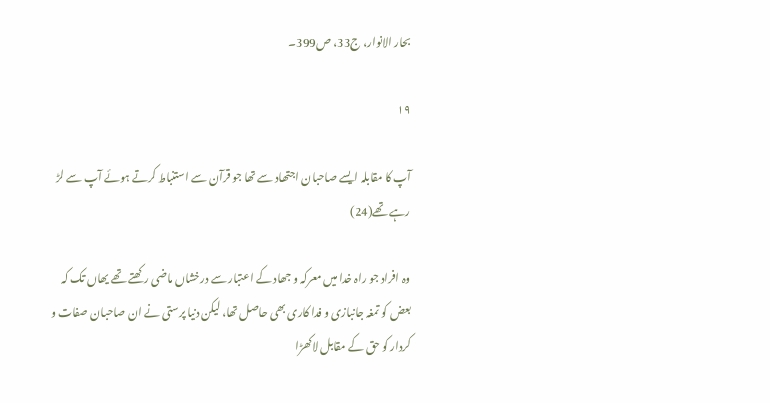بحار الانوار، ج33، ص399۔

۱۹

آپ کا مقابلہ ایسے صاحبان اجتھاد سے تھا جو قرآن سے استنباط کرتے ہوئے آپ سے لڑ رہے تھے(24)

وہ افراد جو راہ خدا میں معرکہ و جھاد کے اعتبار سے درخشاں ماضی رکھتے تھے یھاں تک کہ بعض کو تمغہ جانبازی و فدا کاری بھی حاصل تھا، لیکن دنیا پرستی نے ان صاحبان صفات و کردار کو حق کے مقابل لاکھڑا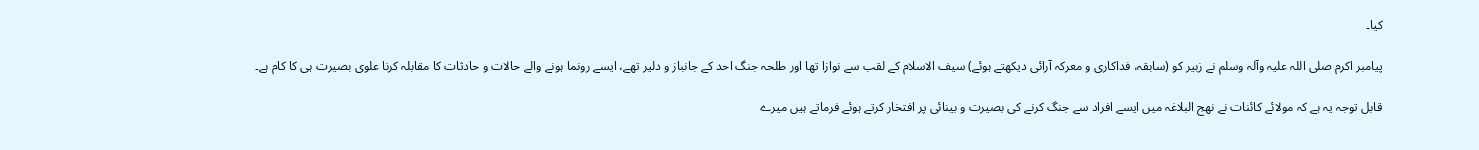کیا۔

پیامبر اکرم صلی اللہ علیہ وآلہ وسلم نے زبیر کو (سابقہ، فداکاری و معرکہ آرائی دیکھتے ہوئے) سیف الاسلام کے لقب سے نوازا تھا اور طلحہ جنگ احد کے جانباز و دلیر تھے، ایسے رونما ہونے والے حالات و حادثات کا مقابلہ کرنا علوی بصیرت ہی کا کام ہے۔

قابل توجہ یہ ہے کہ مولائے کائنات نے نھج البلاغہ میں ایسے افراد سے جنگ کرنے کی بصیرت و بینائی پر افتخار کرتے ہوئے فرماتے ہیں میرے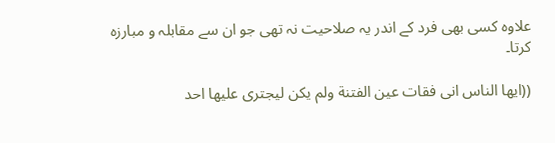علاوہ کسی بھی فرد کے اندر یہ صلاحیت نہ تھی جو ان سے مقابلہ و مبارزہ کرتا۔

((ایها الناس انی فقات عین الفتنة ولم یکن لیجتری علیها احد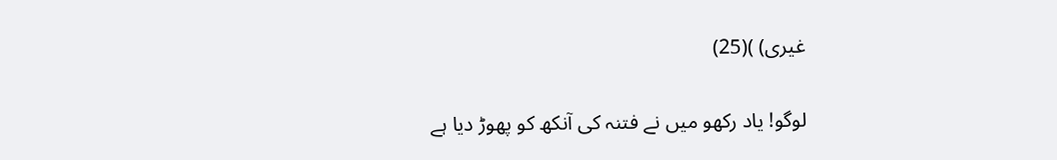غیری) )(25)

لوگو! یاد رکھو میں نے فتنہ کی آنکھ کو پھوڑ دیا ہے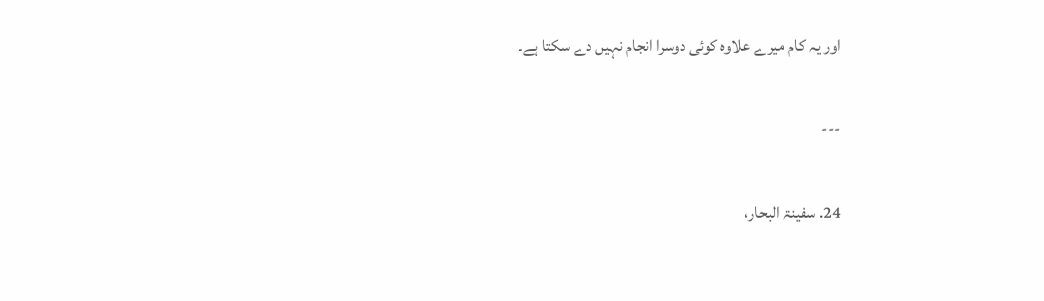اور یہ کام میرے علاوہ کوئی دوسرا انجام نہیں دے سکتا ہے۔

---

24. سفینۃ البحار،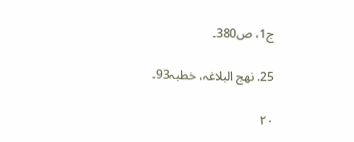ج1، ص380۔

25. نھج البلاغہ، خطبہ93۔

۲۰